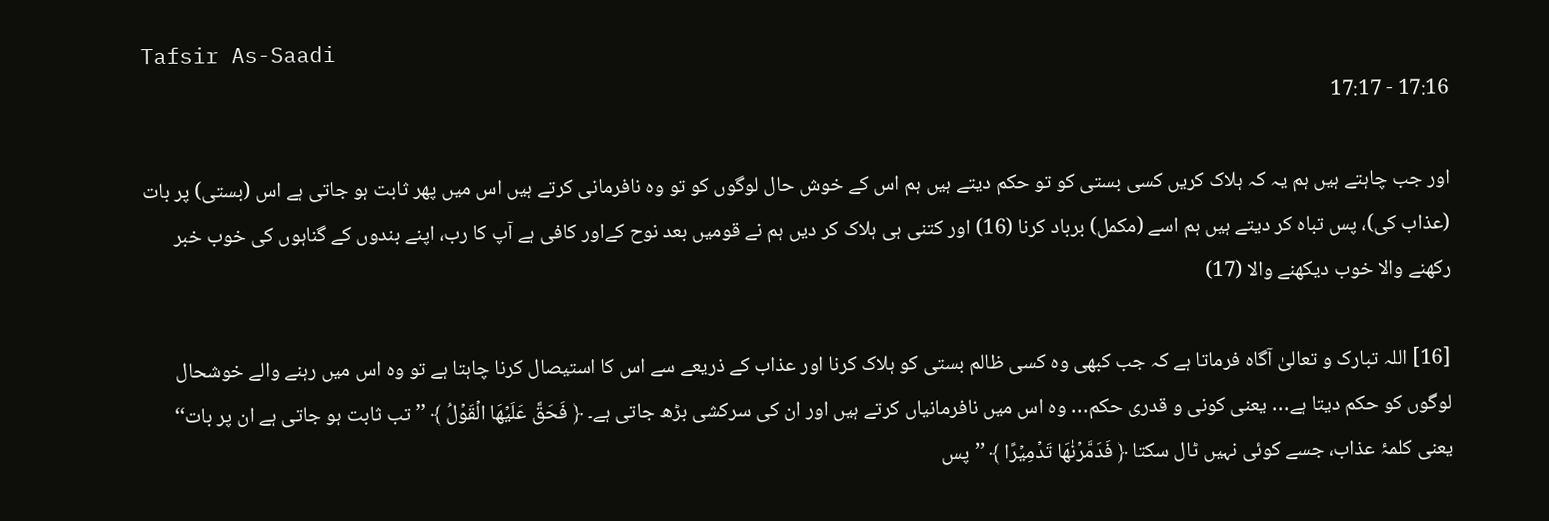Tafsir As-Saadi
17:16 - 17:17

اور جب چاہتے ہیں ہم یہ کہ ہلاک کریں کسی بستی کو تو حکم دیتے ہیں ہم اس کے خوش حال لوگوں کو تو وہ نافرمانی کرتے ہیں اس میں پھر ثابت ہو جاتی ہے اس (بستی) پر بات (عذاب کی)، پس تباہ کر دیتے ہیں ہم اسے (مکمل) برباد کرنا (16) اور کتنی ہی ہلاک کر دیں ہم نے قومیں بعد نوح کےاور کافی ہے آپ کا رب، اپنے بندوں کے گناہوں کی خوب خبر رکھنے والا خوب دیکھنے والا (17)

[16] اللہ تبارک و تعالیٰ آگاہ فرماتا ہے کہ جب کبھی وہ کسی ظالم بستی کو ہلاک کرنا اور عذاب کے ذریعے سے اس کا استیصال کرنا چاہتا ہے تو وہ اس میں رہنے والے خوشحال لوگوں کو حکم دیتا ہے… یعنی کونی و قدری حکم… وہ اس میں نافرمانیاں کرتے ہیں اور ان کی سرکشی بڑھ جاتی ہے۔ ﴿ فَحَقَّ عَلَيۡهَا الۡقَوۡلُ ﴾ ’’تب ثابت ہو جاتی ہے ان پر بات‘‘ یعنی کلمۂ عذاب، جسے کوئی نہیں ٹال سکتا ﴿ فَدَمَّرۡنٰهَا تَدۡمِيۡرًا ﴾ ’’پس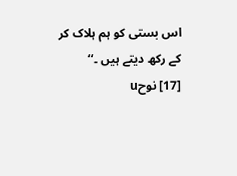اس بستی کو ہم ہلاک کر کے رکھ دیتے ہیں ۔‘‘
[17] نوحu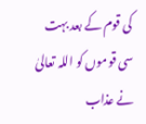کی قوم کے بعد بہت سی قوموں کو اللہ تعالیٰ نے عذاب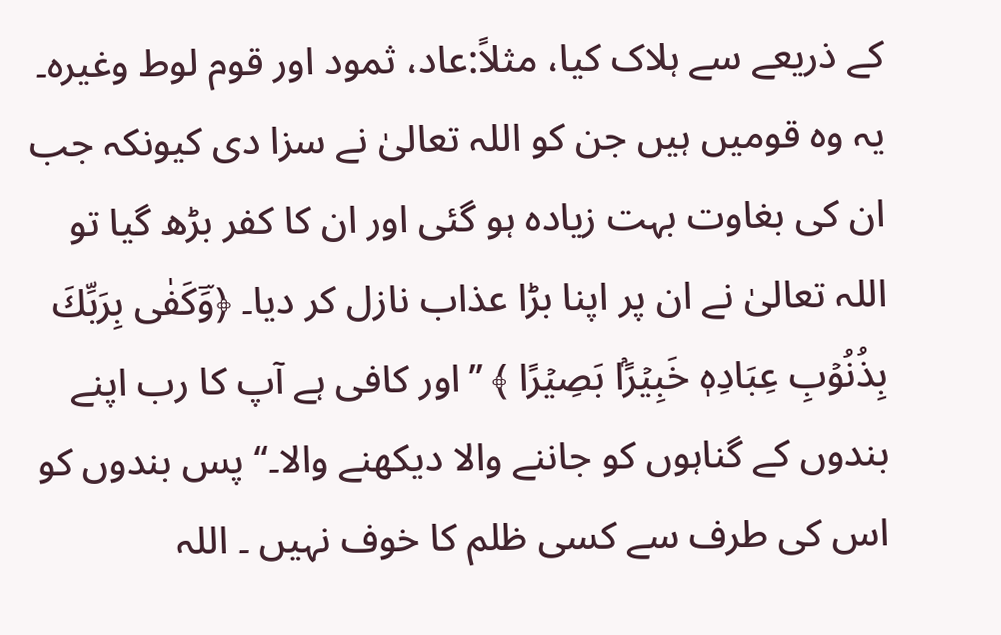کے ذریعے سے ہلاک کیا، مثلاً:عاد، ثمود اور قوم لوط وغیرہ۔ یہ وہ قومیں ہیں جن کو اللہ تعالیٰ نے سزا دی کیونکہ جب ان کی بغاوت بہت زیادہ ہو گئی اور ان کا کفر بڑھ گیا تو اللہ تعالیٰ نے ان پر اپنا بڑا عذاب نازل کر دیا۔ ﴿وَؔكَفٰى بِرَبِّكَ بِذُنُوۡبِ عِبَادِهٖ خَبِيۡرًۢا بَصِيۡرًا ﴾ ’’اور کافی ہے آپ کا رب اپنے بندوں کے گناہوں کو جاننے والا دیکھنے والا۔‘‘ پس بندوں کو اس کی طرف سے کسی ظلم کا خوف نہیں ۔ اللہ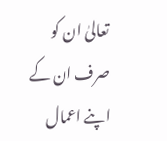تعالیٰ ان کو صرف ان کے اپنے اعمال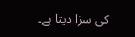کی سزا دیتا ہے۔